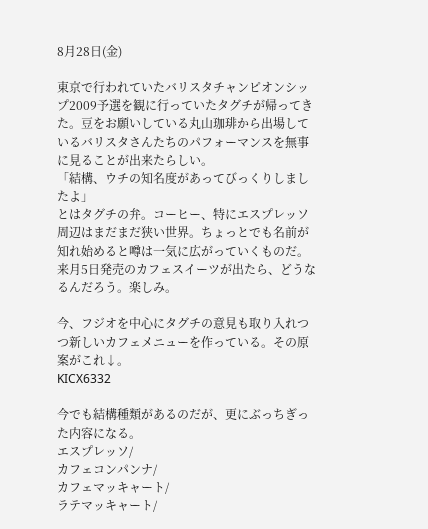8月28日(金)

東京で行われていたバリスタチャンピオンシップ2009予選を観に行っていたタグチが帰ってきた。豆をお願いしている丸山珈琲から出場しているバリスタさんたちのパフォーマンスを無事に見ることが出来たらしい。
「結構、ウチの知名度があってびっくりしましたよ」
とはタグチの弁。コーヒー、特にエスプレッソ周辺はまだまだ狭い世界。ちょっとでも名前が知れ始めると噂は一気に広がっていくものだ。来月5日発売のカフェスイーツが出たら、どうなるんだろう。楽しみ。

今、フジオを中心にタグチの意見も取り入れつつ新しいカフェメニューを作っている。その原案がこれ↓。
KICX6332

今でも結構種類があるのだが、更にぶっちぎった内容になる。
エスプレッソ/
カフェコンパンナ/
カフェマッキャート/
ラテマッキャート/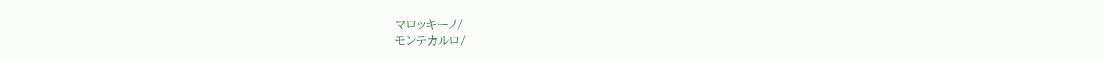マロッキーノ/
モンテカルロ/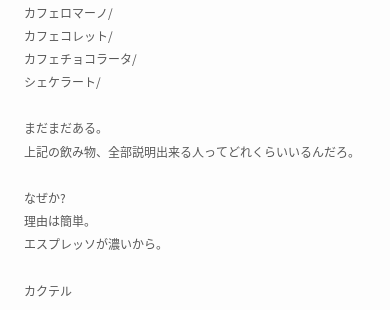カフェロマーノ/
カフェコレット/
カフェチョコラータ/
シェケラート/

まだまだある。
上記の飲み物、全部説明出来る人ってどれくらいいるんだろ。

なぜか?
理由は簡単。
エスプレッソが濃いから。

カクテル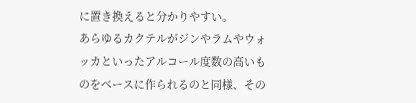に置き換えると分かりやすい。
あらゆるカクテルがジンやラムやウォッカといったアルコール度数の高いものをベースに作られるのと同様、その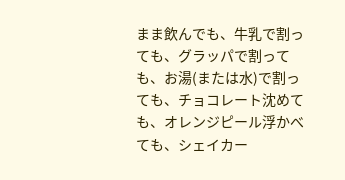まま飲んでも、牛乳で割っても、グラッパで割っても、お湯(または水)で割っても、チョコレート沈めても、オレンジピール浮かべても、シェイカー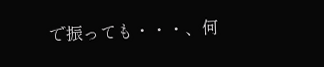で振っても・・・、何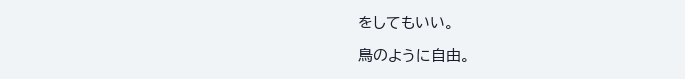をしてもいい。

鳥のように自由。